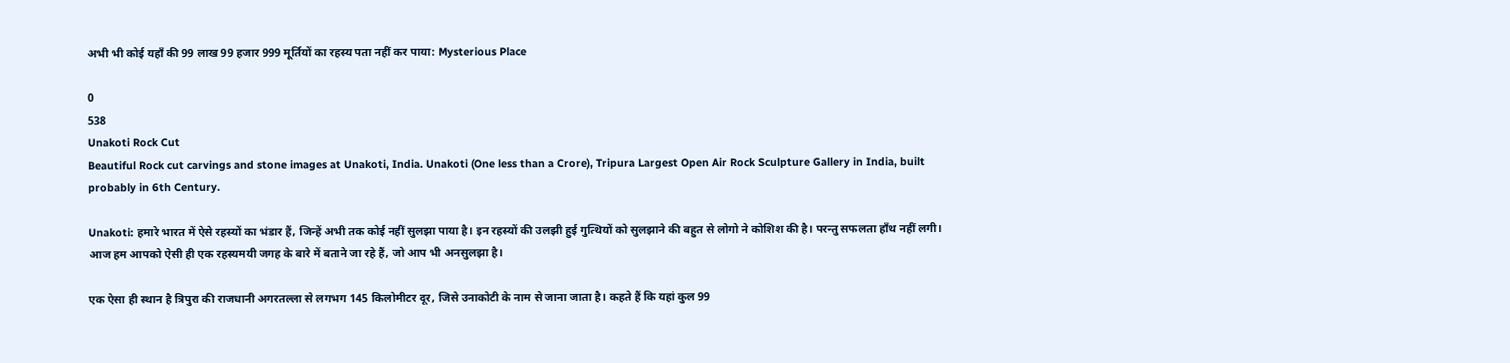अभी भी कोई यहाँ की 99 लाख 99 हजार 999 मूर्तियों का रहस्य पता नहीं कर पाया: Mysterious Place

0
538
Unakoti Rock Cut
Beautiful Rock cut carvings and stone images at Unakoti, India. Unakoti (One less than a Crore), Tripura Largest Open Air Rock Sculpture Gallery in India, built probably in 6th Century.

Unakoti: हमारे भारत में ऐसे रहस्यों का भंडार हैं, जिन्हें अभी तक कोई नहीं सुलझा पाया है। इन रहस्यों की उलझी हुई गुत्थियों को सुलझाने की बहुत से लोगो ने कोशिश की है। परन्तु सफलता हाँथ नहीं लगी। आज हम आपको ऐसी ही एक रहस्यमयी जगह के बारे में बताने जा रहे हैं, जो आप भी अनसुलझा है।

एक ऐसा ही स्थान है त्रिपुरा की राजधानी अगरतल्ला से लगभग 145 किलोमीटर दूर, जिसे उनाकोटी के नाम से जाना जाता है। कहते हैं कि यहां कुल 99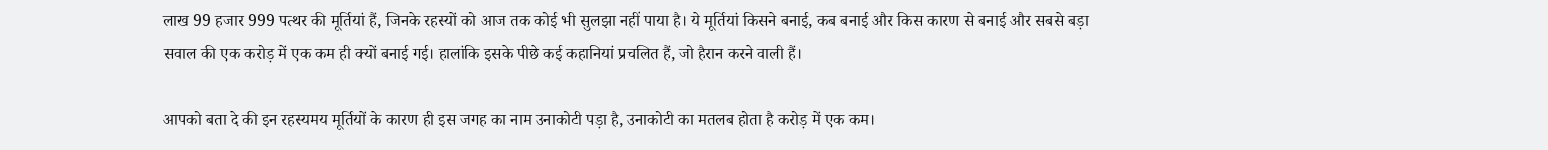लाख 99 हजार 999 पत्थर की मूर्तियां हैं, जिनके रहस्यों को आज तक कोई भी सुलझा नहीं पाया है। ये मूर्तियां किसने बनाई, कब बनाई और किस कारण से बनाई और सबसे बड़ा सवाल की एक करोड़ में एक कम ही क्यों बनाई गई। हालांकि इसके पीछे कई कहानियां प्रचलित हैं, जो हैरान करने वाली हैं।

आपको बता दे की इन रहस्यमय मूर्तियों के कारण ही इस जगह का नाम उनाकोटी पड़ा है, उनाकोटी का मतलब होता है करोड़ में एक कम।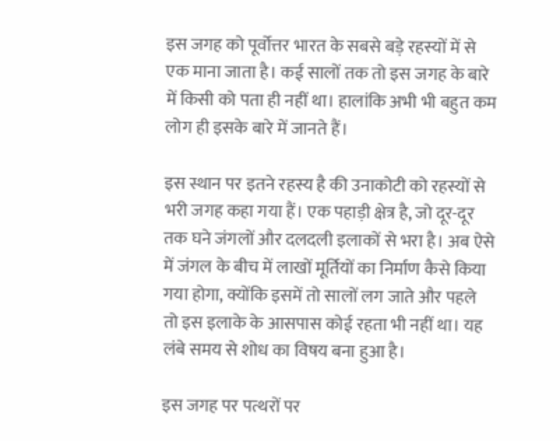इस जगह को पूर्वोत्तर भारत के सबसे बड़े रहस्यों में से एक माना जाता है। कई सालों तक तो इस जगह के बारे में किसी को पता ही नहीं था। हालांकि अभी भी बहुत कम लोग ही इसके बारे में जानते हैं।

इस स्थान पर इतने रहस्य है की उनाकोटी को रहस्यों से भरी जगह कहा गया हैं। एक पहाड़ी क्षेत्र है, जो दूर-दूर तक घने जंगलों और दलदली इलाकों से भरा है। अब ऐसे में जंगल के बीच में लाखों मूर्तियों का निर्माण कैसे किया गया होगा, क्योंकि इसमें तो सालों लग जाते और पहले तो इस इलाके के आसपास कोई रहता भी नहीं था। यह लंबे समय से शोध का विषय बना हुआ है।

इस जगह पर पत्थरों पर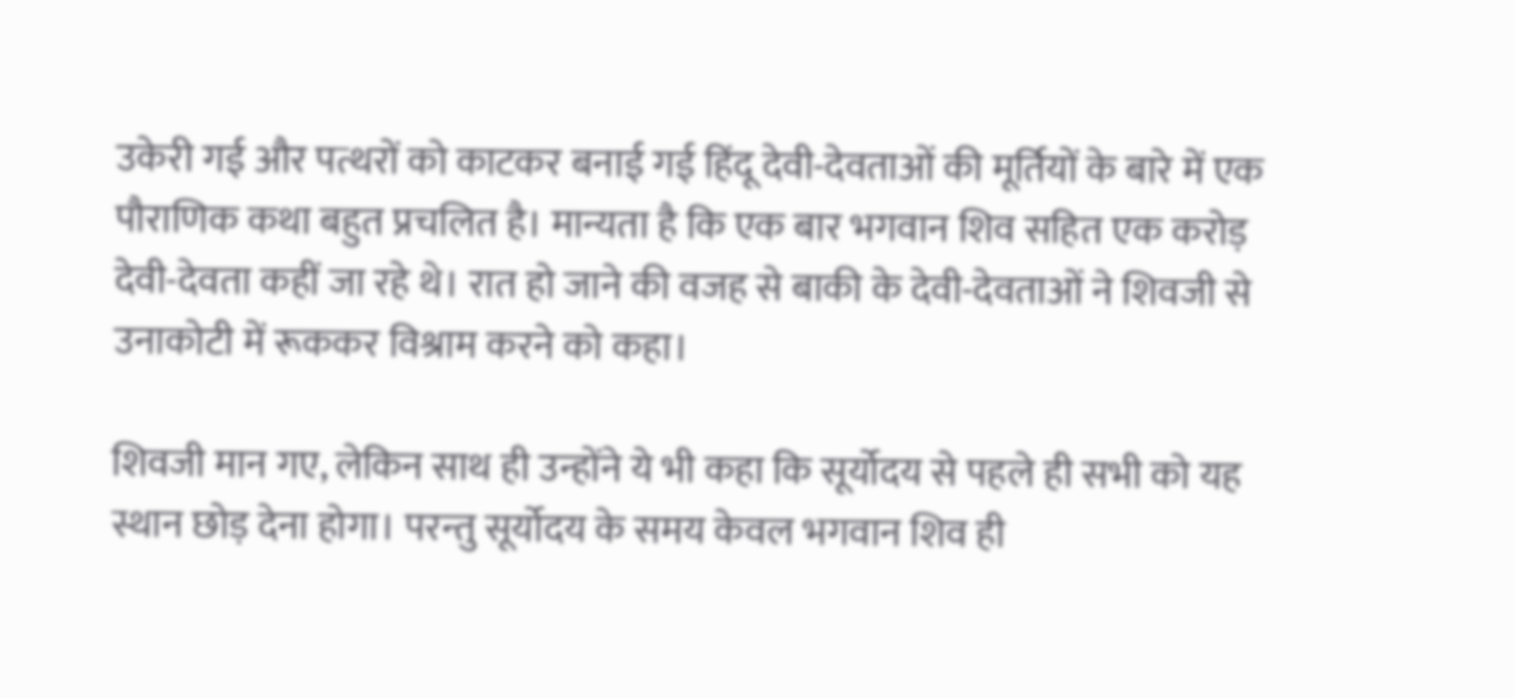उकेरी गई और पत्थरों को काटकर बनाई गई हिंदू देवी-देवताओं की मूर्तियों के बारे में एक पौराणिक कथा बहुत प्रचलित है। मान्यता है कि एक बार भगवान शिव सहित एक करोड़ देवी-देवता कहीं जा रहे थे। रात हो जाने की वजह से बाकी के देवी-देवताओं ने शिवजी से उनाकोटी में रूककर विश्राम करने को कहा।

शिवजी मान गए, लेकिन साथ ही उन्होंने ये भी कहा कि सूर्योदय से पहले ही सभी को यह स्थान छोड़ देना होगा। परन्तु सूर्योदय के समय केवल भगवान शिव ही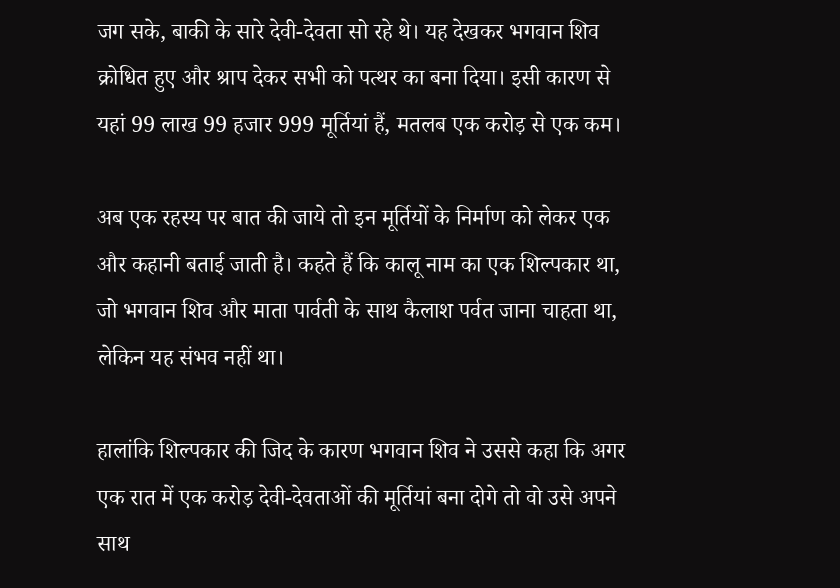जग सके, बाकी के सारे देवी-देवता सो रहे थे। यह देखकर भगवान शिव क्रोधित हुए और श्राप देकर सभी को पत्थर का बना दिया। इसी कारण से यहां 99 लाख 99 हजार 999 मूर्तियां हैं, मतलब एक करोड़ से एक कम।

अब एक रहस्य पर बात की जाये तो इन मूर्तियों के निर्माण को लेकर एक और कहानी बताई जाती है। कहते हैं कि कालू नाम का एक शिल्पकार था, जो भगवान शिव और माता पार्वती के साथ कैलाश पर्वत जाना चाहता था, लेकिन यह संभव नहीं था।

हालांकि शिल्पकार की जिद के कारण भगवान शिव ने उससे कहा कि अगर एक रात में एक करोड़ देवी-देवताओं की मूर्तियां बना दोगे तो वो उसे अपने साथ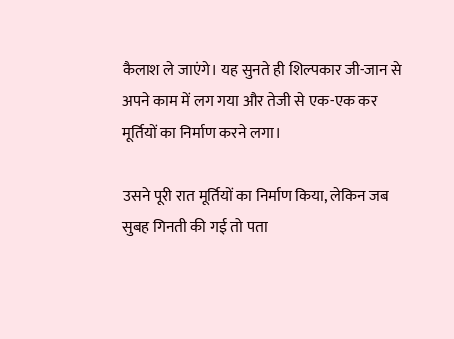कैलाश ले जाएंगे। यह सुनते ही शिल्पकार जी-जान से अपने काम में लग गया और तेजी से एक-एक कर मूर्तियों का निर्माण करने लगा।

उसने पूरी रात मूर्तियों का निर्माण किया, लेकिन जब सुबह गिनती की गई तो पता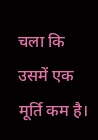चला कि उसमें एक मूर्ति कम है।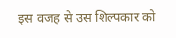इस वजह से उस शिल्पकार को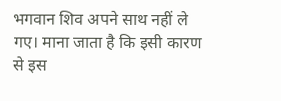भगवान शिव अपने साथ नहीं ले गए। माना जाता है कि इसी कारण से इस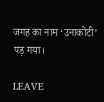जगह का नाम ‘उनाकोटी’ पड़ गया।

LEAVE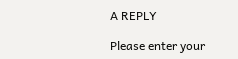A REPLY

Please enter your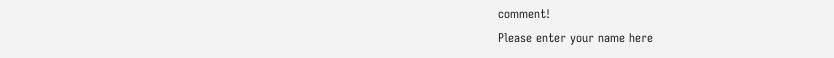comment!
Please enter your name here